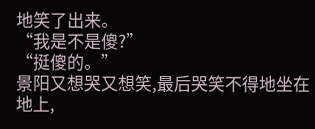地笑了出来。
“我是不是傻?”
“挺傻的。”
景阳又想哭又想笑,最后哭笑不得地坐在地上,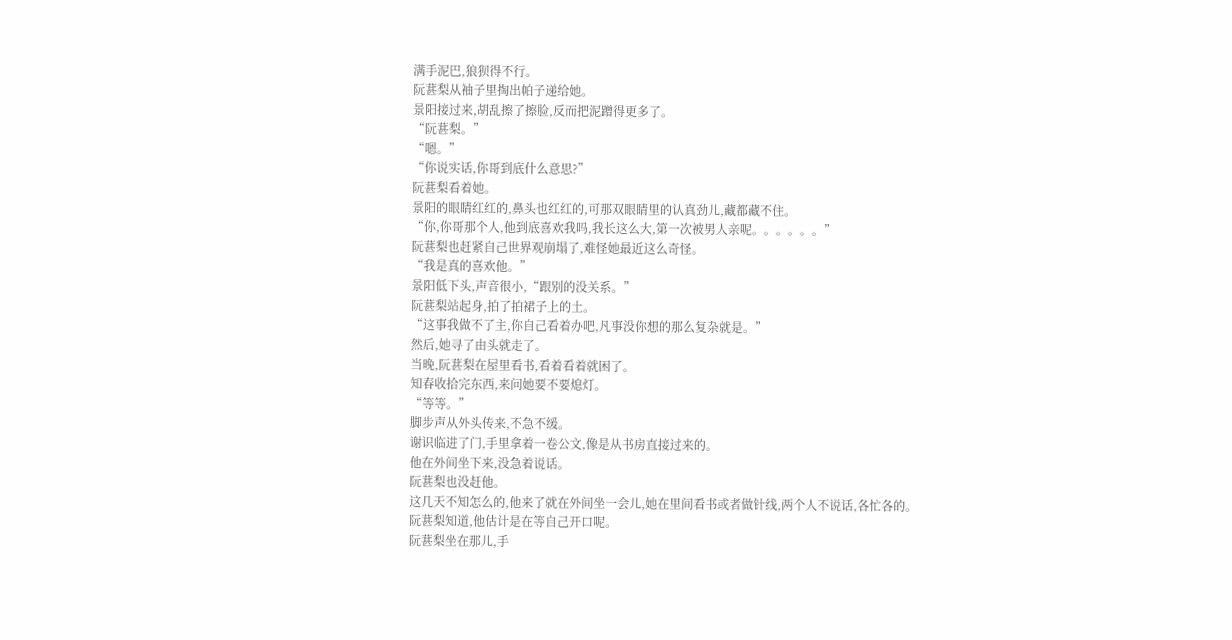满手泥巴,狼狈得不行。
阮葚梨从袖子里掏出帕子递给她。
景阳接过来,胡乱擦了擦脸,反而把泥蹭得更多了。
“阮葚梨。”
“嗯。”
“你说实话,你哥到底什么意思?”
阮葚梨看着她。
景阳的眼睛红红的,鼻头也红红的,可那双眼睛里的认真劲儿,藏都藏不住。
“你,你哥那个人,他到底喜欢我吗,我长这么大,第一次被男人亲呢。。。。。。”
阮葚梨也赶紧自己世界观崩塌了,难怪她最近这么奇怪。
“我是真的喜欢他。”
景阳低下头,声音很小,“跟别的没关系。”
阮葚梨站起身,拍了拍裙子上的土。
“这事我做不了主,你自己看着办吧,凡事没你想的那么复杂就是。”
然后,她寻了由头就走了。
当晚,阮葚梨在屋里看书,看着看着就困了。
知春收拾完东西,来问她要不要熄灯。
“等等。”
脚步声从外头传来,不急不缓。
谢识临进了门,手里拿着一卷公文,像是从书房直接过来的。
他在外间坐下来,没急着说话。
阮葚梨也没赶他。
这几天不知怎么的,他来了就在外间坐一会儿,她在里间看书或者做针线,两个人不说话,各忙各的。
阮葚梨知道,他估计是在等自己开口呢。
阮葚梨坐在那儿,手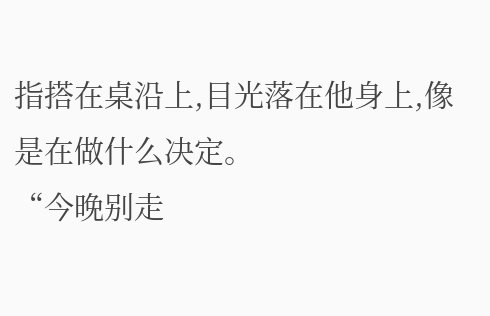指搭在桌沿上,目光落在他身上,像是在做什么决定。
“今晚别走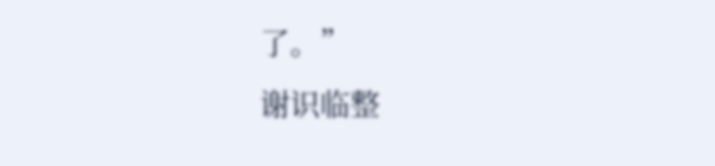了。”
谢识临整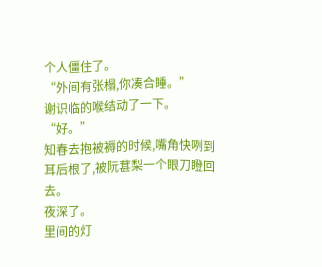个人僵住了。
“外间有张榻,你凑合睡。”
谢识临的喉结动了一下。
“好。”
知春去抱被褥的时候,嘴角快咧到耳后根了,被阮葚梨一个眼刀瞪回去。
夜深了。
里间的灯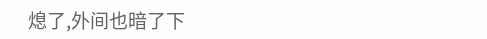熄了,外间也暗了下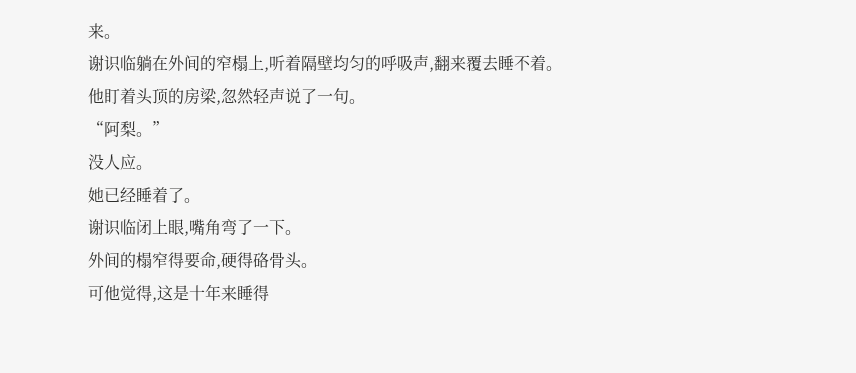来。
谢识临躺在外间的窄榻上,听着隔壁均匀的呼吸声,翻来覆去睡不着。
他盯着头顶的房梁,忽然轻声说了一句。
“阿梨。”
没人应。
她已经睡着了。
谢识临闭上眼,嘴角弯了一下。
外间的榻窄得要命,硬得硌骨头。
可他觉得,这是十年来睡得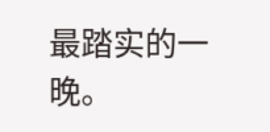最踏实的一晚。